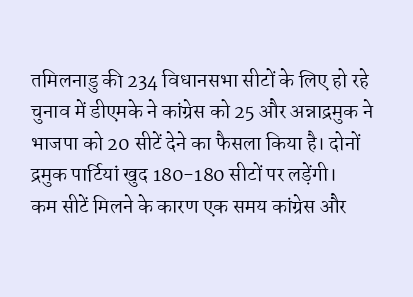तमिलनाडु की 234 विधानसभा सीटों के लिए हो रहे चुनाव में डीएमके ने कांग्रेस को 25 और अन्नाद्रमुक ने भाजपा को 20 सीटें देने का फैसला किया है। दोनों द्रमुक पार्टियां खुद 180-180 सीटों पर लड़ेंगी।
कम सीटें मिलने के कारण एक समय कांग्रेस और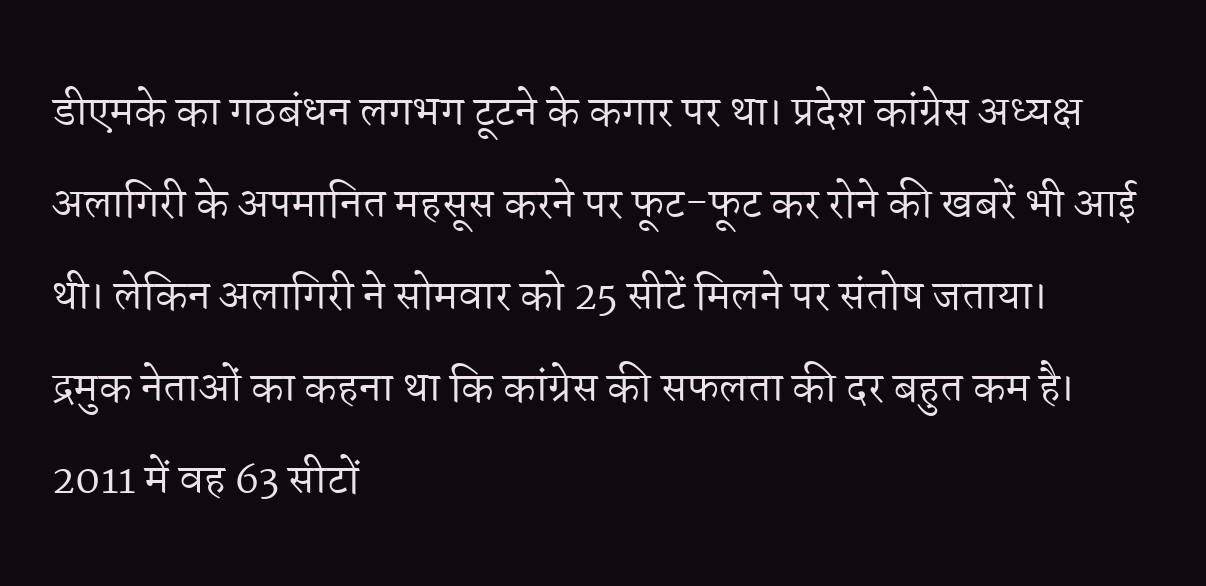डीएमके का गठबंधन लगभग टूटने के कगार पर था। प्रदेश कांग्रेस अध्यक्ष अलागिरी के अपमानित महसूस करने पर फूट-फूट कर रोने की खबरें भी आई थी। लेकिन अलागिरी ने सोमवार को 25 सीटें मिलने पर संतोष जताया।
द्रमुक नेताओं का कहना था कि कांग्रेस की सफलता की दर बहुत कम है। 2011 में वह 63 सीटों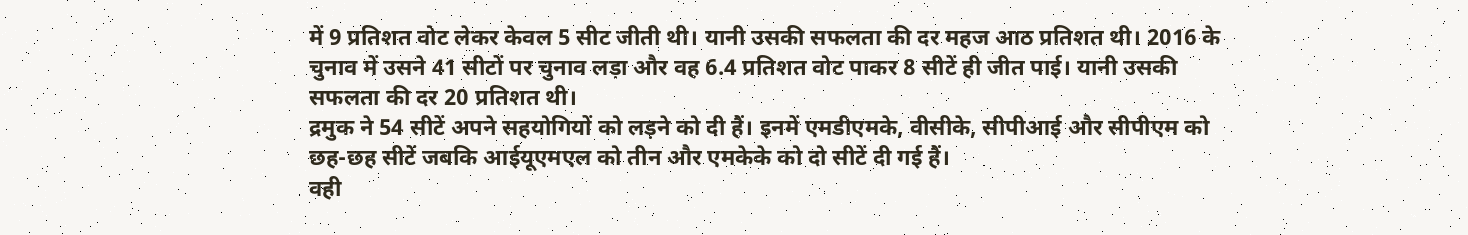में 9 प्रतिशत वोट लेकर केवल 5 सीट जीती थी। यानी उसकी सफलता की दर महज आठ प्रतिशत थी। 2016 के चुनाव में उसने 41 सीटों पर चुनाव लड़ा और वह 6.4 प्रतिशत वोट पाकर 8 सीटें ही जीत पाई। यानी उसकी सफलता की दर 20 प्रतिशत थी।
द्रमुक ने 54 सीटें अपने सहयोगियों को लड़ने को दी हैं। इनमें एमडीएमके, वीसीके, सीपीआई और सीपीएम को छह-छह सीटें जबकि आईयूएमएल को तीन और एमकेके को दो सीटें दी गई हैं।
वही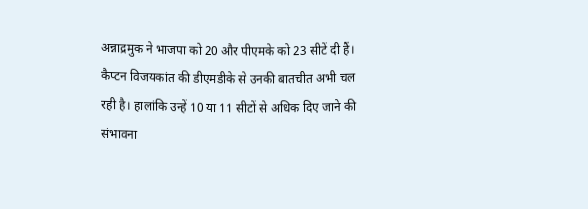अन्नाद्रमुक ने भाजपा को 20 और पीएमके को 23 सीटें दी हैं। कैप्टन विजयकांत की डीएमडीके से उनकी बातचीत अभी चल रही है। हालांकि उन्हें 10 या 11 सीटों से अधिक दिए जाने की संभावना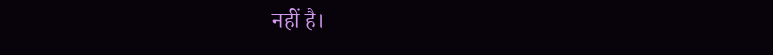नहीं है।